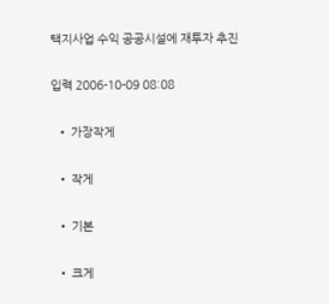택지사업 수익 공공시설에 재투자 추진

입력 2006-10-09 08:08

  • 가장작게

  • 작게

  • 기본

  • 크게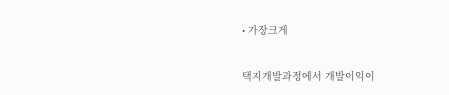• 가장크게

택지개발과정에서 개발이익이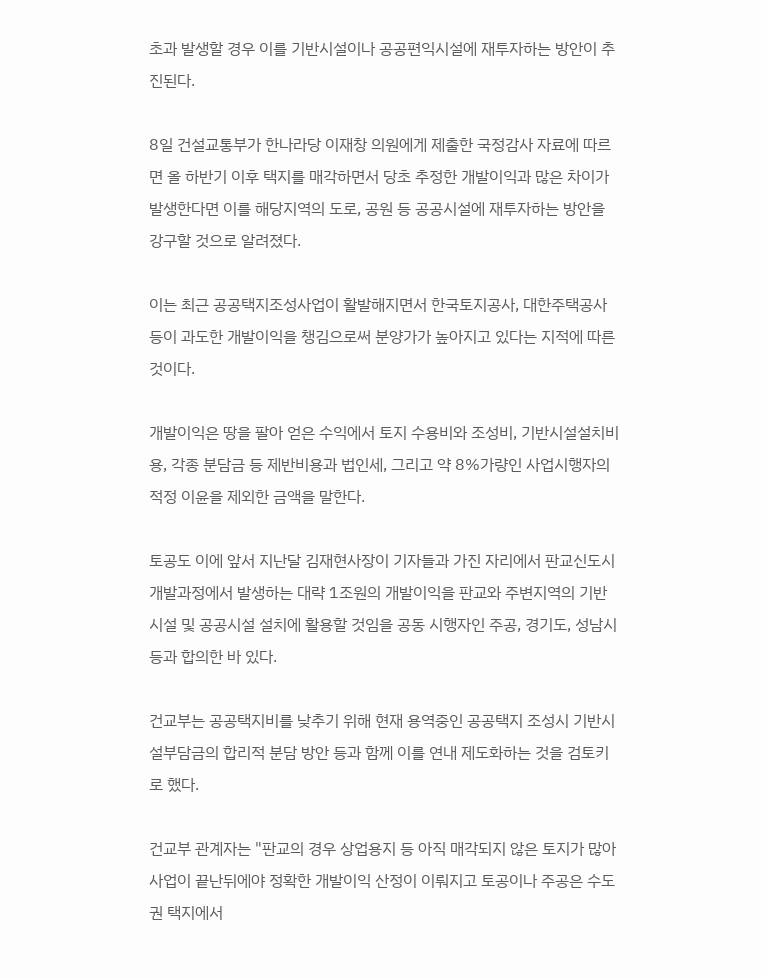초과 발생할 경우 이를 기반시설이나 공공편익시설에 재투자하는 방안이 추진된다.

8일 건설교통부가 한나라당 이재창 의원에게 제출한 국정감사 자료에 따르면 올 하반기 이후 택지를 매각하면서 당초 추정한 개발이익과 많은 차이가 발생한다면 이를 해당지역의 도로, 공원 등 공공시설에 재투자하는 방안을 강구할 것으로 알려졌다.

이는 최근 공공택지조성사업이 활발해지면서 한국토지공사, 대한주택공사 등이 과도한 개발이익을 챙김으로써 분양가가 높아지고 있다는 지적에 따른 것이다.

개발이익은 땅을 팔아 얻은 수익에서 토지 수용비와 조성비, 기반시설설치비용, 각종 분담금 등 제반비용과 법인세, 그리고 약 8%가량인 사업시행자의 적정 이윤을 제외한 금액을 말한다.

토공도 이에 앞서 지난달 김재현사장이 기자들과 가진 자리에서 판교신도시 개발과정에서 발생하는 대략 1조원의 개발이익을 판교와 주변지역의 기반시설 및 공공시설 설치에 활용할 것임을 공동 시행자인 주공, 경기도, 성남시 등과 합의한 바 있다.

건교부는 공공택지비를 낮추기 위해 현재 용역중인 공공택지 조성시 기반시설부담금의 합리적 분담 방안 등과 함께 이를 연내 제도화하는 것을 검토키로 했다.

건교부 관계자는 "판교의 경우 상업용지 등 아직 매각되지 않은 토지가 많아 사업이 끝난뒤에야 정확한 개발이익 산정이 이뤄지고 토공이나 주공은 수도권 택지에서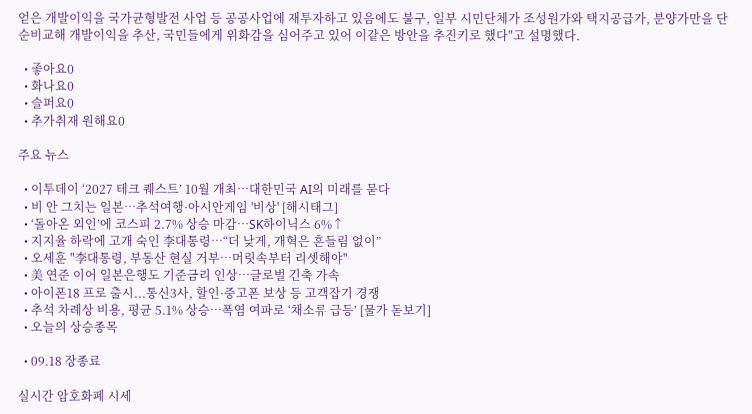얻은 개발이익을 국가균형발전 사업 등 공공사업에 재투자하고 있음에도 불구, 일부 시민단체가 조성원가와 택지공급가, 분양가만을 단순비교해 개발이익을 추산, 국민들에게 위화감을 심어주고 있어 이같은 방안을 추진키로 했다"고 설명했다.

  • 좋아요0
  • 화나요0
  • 슬퍼요0
  • 추가취재 원해요0

주요 뉴스

  • 이투데이 ‘2027 테크 퀘스트’ 10월 개최⋯대한민국 AI의 미래를 묻다
  • 비 안 그치는 일본…추석여행·아시안게임 '비상' [해시태그]
  • ‘돌아온 외인’에 코스피 2.7% 상승 마감⋯SK하이닉스 6%↑
  • 지지율 하락에 고개 숙인 李대통령⋯“더 낮게, 개혁은 흔들림 없이”
  • 오세훈 "李대통령, 부동산 현실 거부⋯머릿속부터 리셋해야"
  • 美 연준 이어 일본은행도 기준금리 인상⋯글로벌 긴축 가속
  • 아이폰18 프로 출시...통신3사, 할인·중고폰 보상 등 고객잡기 경쟁
  • 추석 차례상 비용, 평균 5.1% 상승…폭염 여파로 ‘채소류 급등’ [물가 돋보기]
  • 오늘의 상승종목

  • 09.18 장종료

실시간 암호화폐 시세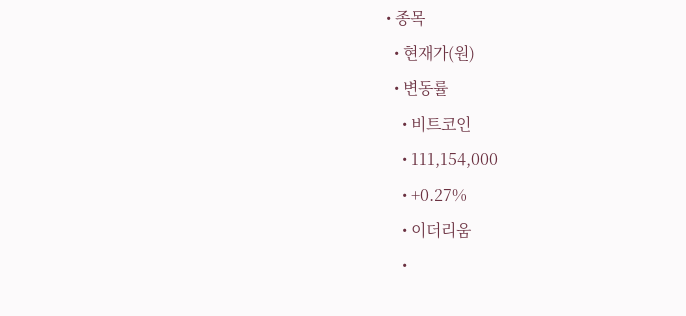• 종목
  • 현재가(원)
  • 변동률
    • 비트코인
    • 111,154,000
    • +0.27%
    • 이더리움
    •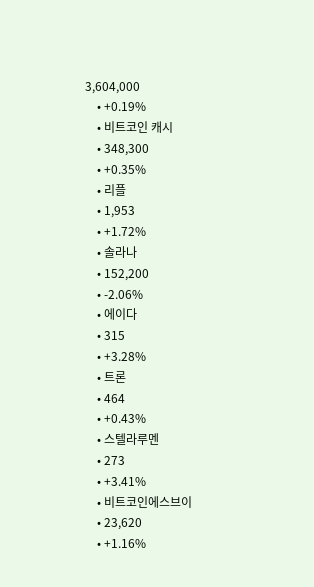3,604,000
    • +0.19%
    • 비트코인 캐시
    • 348,300
    • +0.35%
    • 리플
    • 1,953
    • +1.72%
    • 솔라나
    • 152,200
    • -2.06%
    • 에이다
    • 315
    • +3.28%
    • 트론
    • 464
    • +0.43%
    • 스텔라루멘
    • 273
    • +3.41%
    • 비트코인에스브이
    • 23,620
    • +1.16%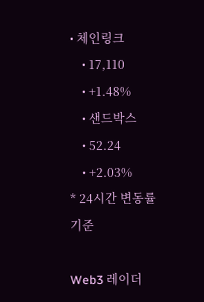• 체인링크
    • 17,110
    • +1.48%
    • 샌드박스
    • 52.24
    • +2.03%
* 24시간 변동률 기준

Web3 레이더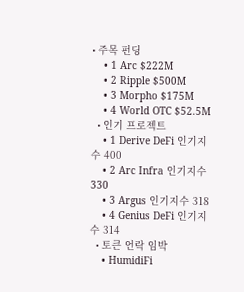• 주목 펀딩
    • 1 Arc $222M
    • 2 Ripple $500M
    • 3 Morpho $175M
    • 4 World OTC $52.5M
  • 인기 프로젝트
    • 1 Derive DeFi 인기지수 400
    • 2 Arc Infra 인기지수 330
    • 3 Argus 인기지수 318
    • 4 Genius DeFi 인기지수 314
  • 토큰 언락 임박
    • HumidiFi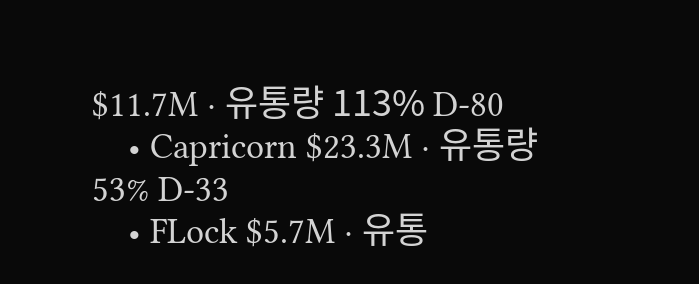$11.7M · 유통량 113% D-80
    • Capricorn $23.3M · 유통량 53% D-33
    • FLock $5.7M · 유통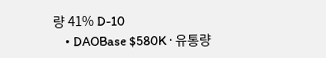량 41% D-10
    • DAOBase $580K · 유통량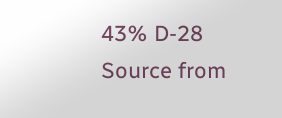43% D-28
Source from